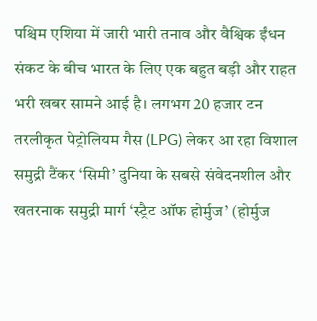पश्चिम एशिया में जारी भारी तनाव और वैश्विक ईंधन संकट के बीच भारत के लिए एक बहुत बड़ी और राहत भरी खबर सामने आई है। लगभग 20 हजार टन तरलीकृत पेट्रोलियम गैस (LPG) लेकर आ रहा विशाल समुद्री टैंकर ‘सिमी’ दुनिया के सबसे संवेदनशील और खतरनाक समुद्री मार्ग ‘स्ट्रैट ऑफ होर्मुज’ (होर्मुज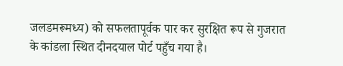जलडमरूमध्य) को सफलतापूर्वक पार कर सुरक्षित रूप से गुजरात के कांडला स्थित दीनदयाल पोर्ट पहुँच गया है।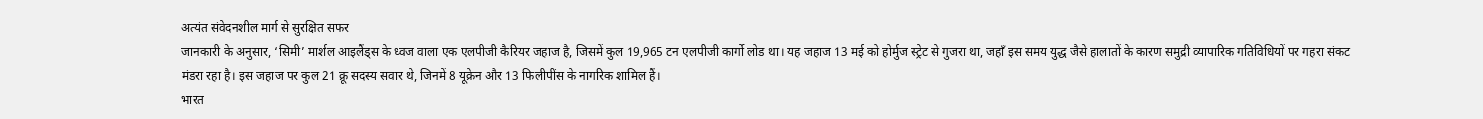अत्यंत संवेदनशील मार्ग से सुरक्षित सफर
जानकारी के अनुसार, ‘सिमी’ मार्शल आइलैंड्स के ध्वज वाला एक एलपीजी कैरियर जहाज है, जिसमें कुल 19,965 टन एलपीजी कार्गो लोड था। यह जहाज 13 मई को होर्मुज स्ट्रेट से गुजरा था, जहाँ इस समय युद्ध जैसे हालातों के कारण समुद्री व्यापारिक गतिविधियों पर गहरा संकट मंडरा रहा है। इस जहाज पर कुल 21 क्रू सदस्य सवार थे, जिनमें 8 यूक्रेन और 13 फिलीपींस के नागरिक शामिल हैं।
भारत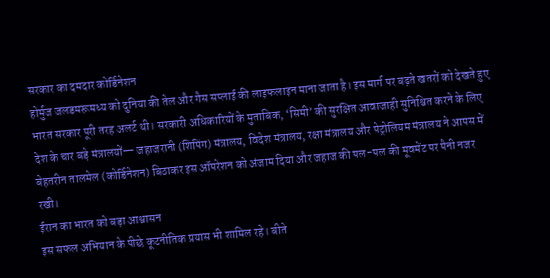सरकार का दमदार कोर्डिनेशन
होर्मुज जलडमरूमध्य को दुनिया की तेल और गैस सप्लाई की लाइफलाइन माना जाता है। इस मार्ग पर बढ़ते खतरों को देखते हुए भारत सरकार पूरी तरह अलर्ट थी। सरकारी अधिकारियों के मुताबिक, ‘सिमी’ की सुरक्षित आवाजाही सुनिश्चित करने के लिए देश के चार बड़े मंत्रालयों— जहाजरानी (शिपिंग) मंत्रालय, विदेश मंत्रालय, रक्षा मंत्रालय और पेट्रोलियम मंत्रालय ने आपस में बेहतरीन तालमेल (कोर्डिनेशन) बिठाकर इस ऑपरेशन को अंजाम दिया और जहाज की पल-पल की मूवमेंट पर पैनी नजर रखी।
ईरान का भारत को बड़ा आश्वासन
इस सफल अभियान के पीछे कूटनीतिक प्रयास भी शामिल रहे। बीते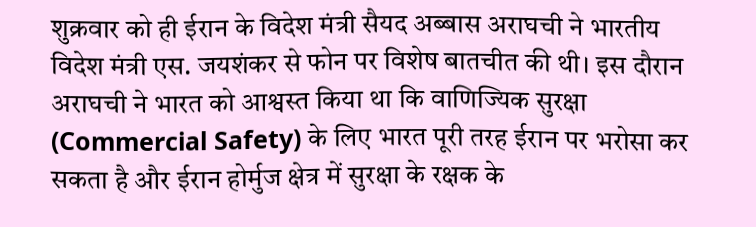शुक्रवार को ही ईरान के विदेश मंत्री सैयद अब्बास अराघची ने भारतीय विदेश मंत्री एस. जयशंकर से फोन पर विशेष बातचीत की थी। इस दौरान अराघची ने भारत को आश्वस्त किया था कि वाणिज्यिक सुरक्षा (Commercial Safety) के लिए भारत पूरी तरह ईरान पर भरोसा कर सकता है और ईरान होर्मुज क्षेत्र में सुरक्षा के रक्षक के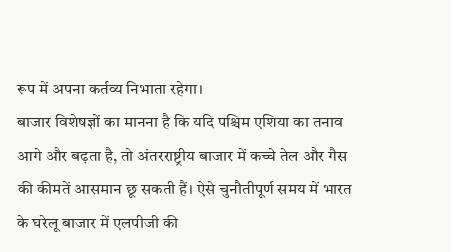रूप में अपना कर्तव्य निभाता रहेगा।
बाजार विशेषज्ञों का मानना है कि यदि पश्चिम एशिया का तनाव आगे और बढ़ता है, तो अंतरराष्ट्रीय बाजार में कच्चे तेल और गैस की कीमतें आसमान छू सकती हैं। ऐसे चुनौतीपूर्ण समय में भारत के घरेलू बाजार में एलपीजी की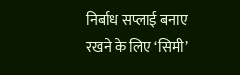निर्बाध सप्लाई बनाए रखने के लिए ‘सिमी’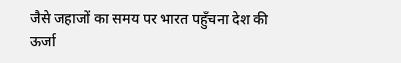जैसे जहाजों का समय पर भारत पहुँचना देश की ऊर्जा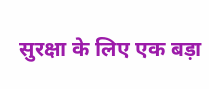सुरक्षा के लिए एक बड़ा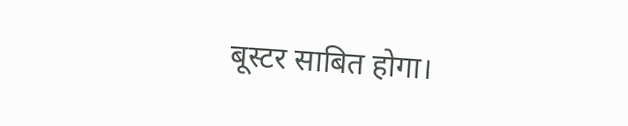बूस्टर साबित होगा।